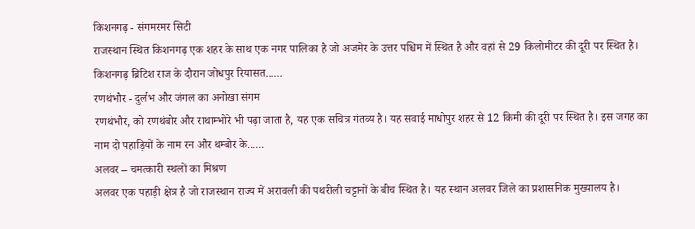किशनगढ़ - संगमरमर सिटी
राजस्थान स्थित किशनगढ़ एक शहर के साथ एक नगर पालिका है जो अजमेर के उत्तर पश्चिम में स्थित है और वहां से 29 किलोमीटर की दूरी पर स्थित है। किशनगढ़ ब्रिटिश राज के दौरान जोधपुर रियासत......
रणथंभौर - दुर्लभ और जंगल का अनोखा संगम
रणथंभौर, को रणथंबोर और राथाम्भोरे भी पढ़ा जाता है, यह एक सचित्र गंतव्य है। यह सवाई माधोपुर शहर से 12 किमी की दूरी पर स्थित है। इस जगह का नाम दो पहाड़ियों के नाम रन और थम्बोर के......
अलवर – चमत्कारी स्थलों का मिश्रण
अलवर एक पहाड़ी क्षेत्र है जो राजस्थान राज्य में अरावली की पथरीली चट्टानों के बीच स्थित है। यह स्थान अलवर जिले का प्रशासनिक मुख्यालय है।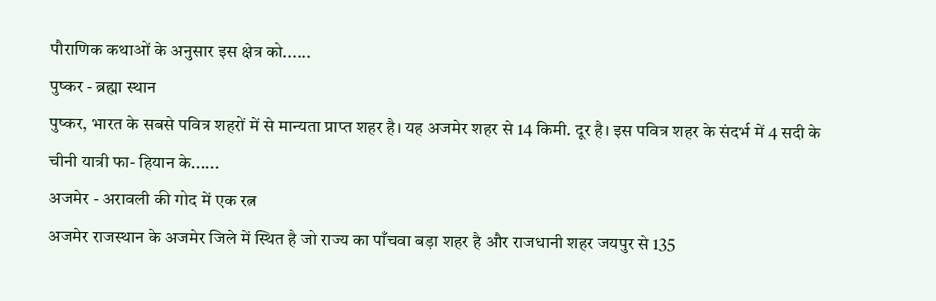पौराणिक कथाओं के अनुसार इस क्षेत्र को......
पुष्कर - ब्रह्मा स्थान
पुष्कर, भारत के सबसे पवित्र शहरों में से मान्यता प्राप्त शहर है। यह अजमेर शहर से 14 किमी. दूर है। इस पवित्र शहर के संदर्भ में 4 सदी के चीनी यात्री फा- हियान के......
अजमेर - अरावली की गोद में एक रत्न
अजमेर राजस्थान के अजमेर जिले में स्थित है जो राज्य का पाँचवा बड़ा शहर है और राजधानी शहर जयपुर से 135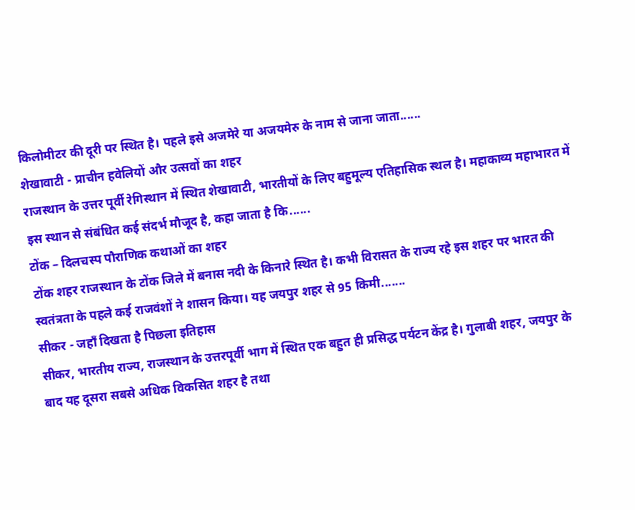किलोमीटर की दूरी पर स्थित है। पहले इसे अजमेरे या अजयमेरु के नाम से जाना जाता......
शेखावाटी - प्राचीन हवेलियों और उत्सवों का शहर
राजस्थान के उत्तर पूर्वी रेगिस्थान में स्थित शेखावाटी, भारतीयों के लिए बहुमूल्य एतिहासिक स्थल है। महाकाव्य महाभारत में इस स्थान से संबंधित कई संदर्भ मौजूद है, कहा जाता है कि......
टोंक – दिलचस्प पौराणिक कथाओं का शहर
टोंक शहर राजस्थान के टोंक जिले में बनास नदी के किनारे स्थित है। कभी विरासत के राज्य रहे इस शहर पर भारत की स्वतंत्रता के पहले कई राजवंशों ने शासन किया। यह जयपुर शहर से 95 किमी.......
सीकर - जहाँ दिखता है पिछला इतिहास
सीकर, भारतीय राज्य, राजस्थान के उत्तरपूर्वी भाग में स्थित एक बहुत ही प्रसिद्ध पर्यटन केंद्र है। गुलाबी शहर, जयपुर के बाद यह दूसरा सबसे अधिक विकसित शहर है तथा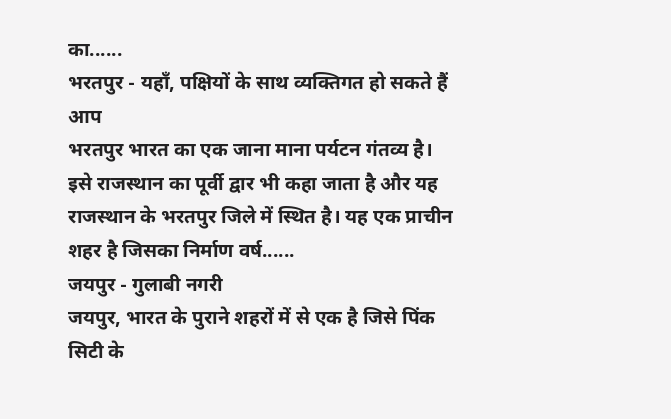का......
भरतपुर - यहाँ, पक्षियों के साथ व्यक्तिगत हो सकते हैं आप
भरतपुर भारत का एक जाना माना पर्यटन गंतव्य है। इसे राजस्थान का पूर्वी द्वार भी कहा जाता है और यह राजस्थान के भरतपुर जिले में स्थित है। यह एक प्राचीन शहर है जिसका निर्माण वर्ष......
जयपुर - गुलाबी नगरी
जयपुर, भारत के पुराने शहरों में से एक है जिसे पिंक सिटी के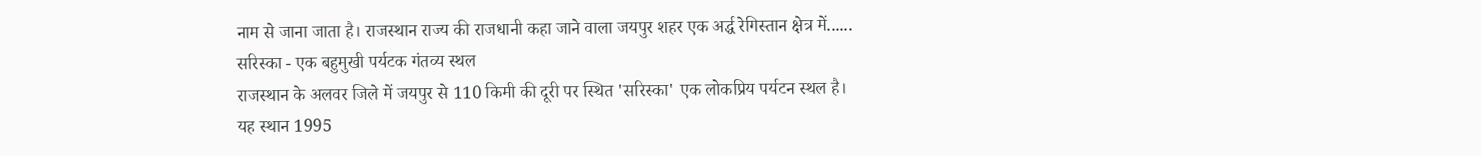नाम से जाना जाता है। राजस्थान राज्य की राजधानी कहा जाने वाला जयपुर शहर एक अर्द्ध रेगिस्तान क्षेत्र में......
सरिस्का - एक बहुमुखी पर्यटक गंतव्य स्थल
राजस्थान के अलवर जिले में जयपुर से 110 किमी की दूरी पर स्थित 'सरिस्का' एक लोकप्रिय पर्यटन स्थल है। यह स्थान 1995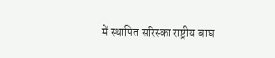में स्थापित सरिस्का राष्ट्रीय बाघ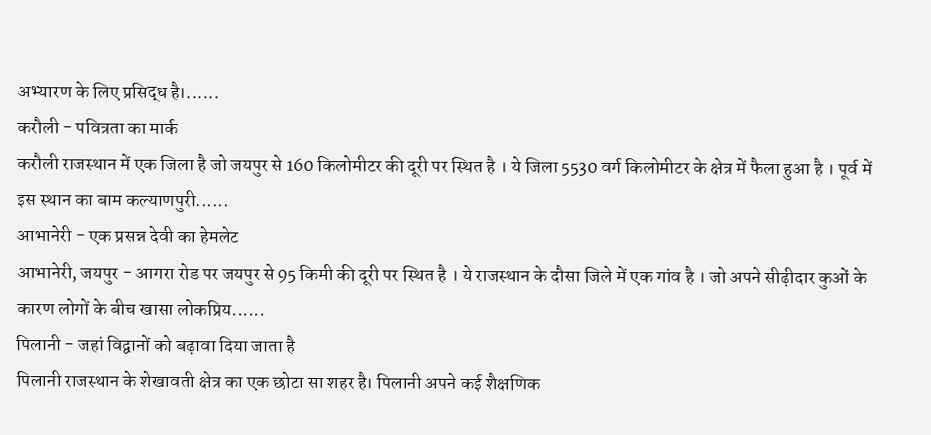अभ्यारण के लिए प्रसिद्ध है।......
करौली - पवित्रता का मार्क
करौली राजस्थान में एक जिला है जो जयपुर से 160 किलोमीटर की दूरी पर स्थित है । ये जिला 5530 वर्ग किलोमीटर के क्षेत्र में फैला हुआ है । पूर्व में इस स्थान का बाम कल्याणपुरी......
आभानेरी - एक प्रसन्न देवी का हेमलेट
आभानेरी, जयपुर - आगरा रोड पर जयपुर से 95 किमी की दूरी पर स्थित है । ये राजस्थान के दौसा जिले में एक गांव है । जो अपने सीढ़ीदार कुओं के कारण लोगों के बीच खासा लोकप्रिय......
पिलानी - जहां विद्वानों को बढ़ावा दिया जाता है
पिलानी राजस्थान के शेखावती क्षेत्र का एक छोटा सा शहर है। पिलानी अपने कई शैक्षणिक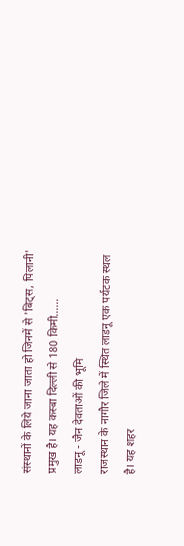संस्थानों के लिये जाना जाता हो जिनमें से 'बिट्स, पिलानी' प्रमुख है। यह कस्बा दिल्ली से 180 किमी......
लाडनू - जैन देवताओं की भूमि
राजस्थान के नागौर जिले में स्थित लाडनू एक पर्यटक स्थल है। यह शहर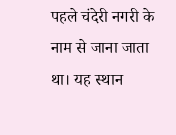पहले चंदेरी नगरी के नाम से जाना जाता था। यह स्थान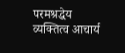परमश्रद्धेय व्यक्तित्व आचार्य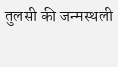तुलसी की जन्मस्थली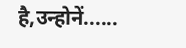है,उन्होनें......